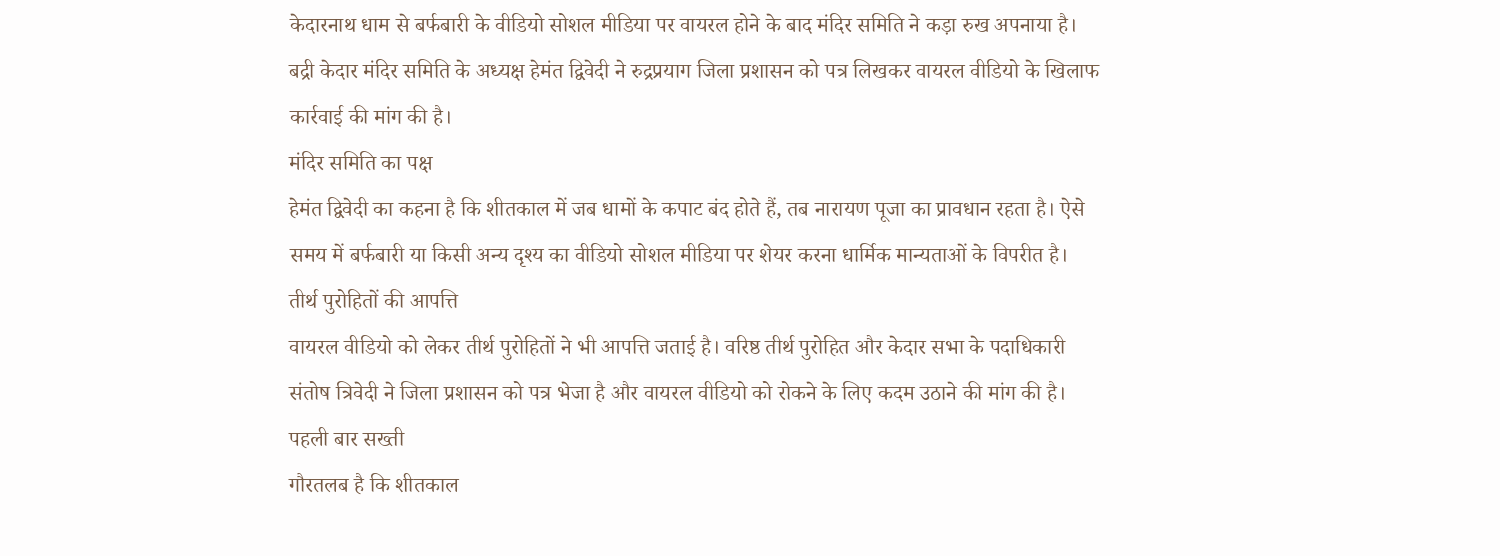केदारनाथ धाम से बर्फबारी के वीडियो सोशल मीडिया पर वायरल होने के बाद मंदिर समिति ने कड़ा रुख अपनाया है। बद्री केदार मंदिर समिति के अध्यक्ष हेमंत द्विवेदी ने रुद्रप्रयाग जिला प्रशासन को पत्र लिखकर वायरल वीडियो के खिलाफ कार्रवाई की मांग की है।
मंदिर समिति का पक्ष
हेमंत द्विवेदी का कहना है कि शीतकाल में जब धामों के कपाट बंद होते हैं, तब नारायण पूजा का प्रावधान रहता है। ऐसे समय में बर्फबारी या किसी अन्य दृश्य का वीडियो सोशल मीडिया पर शेयर करना धार्मिक मान्यताओं के विपरीत है।
तीर्थ पुरोहितों की आपत्ति
वायरल वीडियो को लेकर तीर्थ पुरोहितों ने भी आपत्ति जताई है। वरिष्ठ तीर्थ पुरोहित और केदार सभा के पदाधिकारी संतोष त्रिवेदी ने जिला प्रशासन को पत्र भेजा है और वायरल वीडियो को रोकने के लिए कदम उठाने की मांग की है।
पहली बार सख्ती
गौरतलब है कि शीतकाल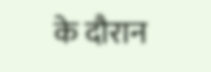के दौरान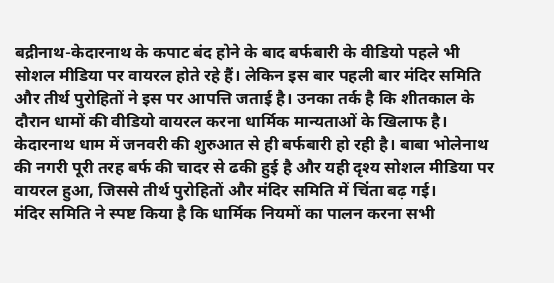बद्रीनाथ-केदारनाथ के कपाट बंद होने के बाद बर्फबारी के वीडियो पहले भी सोशल मीडिया पर वायरल होते रहे हैं। लेकिन इस बार पहली बार मंदिर समिति और तीर्थ पुरोहितों ने इस पर आपत्ति जताई है। उनका तर्क है कि शीतकाल के दौरान धामों की वीडियो वायरल करना धार्मिक मान्यताओं के खिलाफ है।
केदारनाथ धाम में जनवरी की शुरुआत से ही बर्फबारी हो रही है। बाबा भोलेनाथ की नगरी पूरी तरह बर्फ की चादर से ढकी हुई है और यही दृश्य सोशल मीडिया पर वायरल हुआ, जिससे तीर्थ पुरोहितों और मंदिर समिति में चिंता बढ़ गई।
मंदिर समिति ने स्पष्ट किया है कि धार्मिक नियमों का पालन करना सभी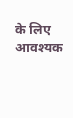के लिए आवश्यक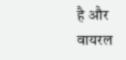है और वायरल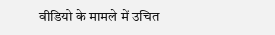वीडियो के मामले में उचित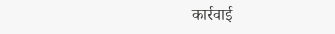कार्रवाई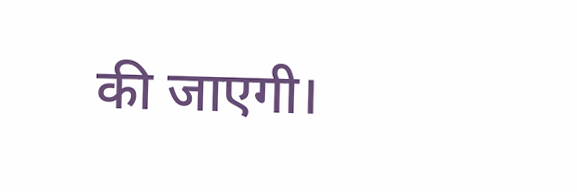की जाएगी।